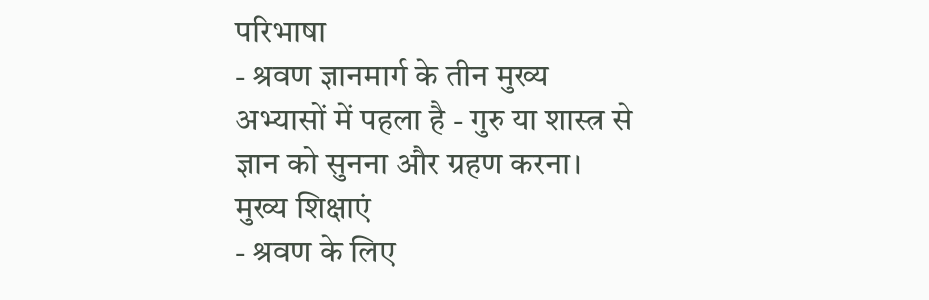परिभाषा
- श्रवण ज्ञानमार्ग के तीन मुख्य अभ्यासों में पहला है - गुरु या शास्त्र से ज्ञान को सुनना और ग्रहण करना।
मुख्य शिक्षाएं
- श्रवण के लिए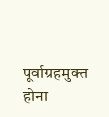पूर्वाग्रहमुक्त होना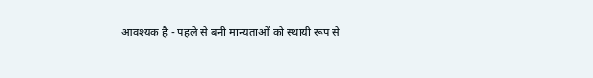आवश्यक है - पहले से बनी मान्यताओं को स्थायी रूप से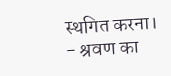स्थगित करना।
- श्रवण का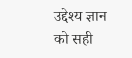उद्देश्य ज्ञान को सही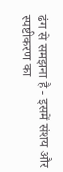ढंग से समझना है - इसमें संशय और स्पष्टीकरण का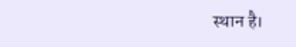स्थान है।